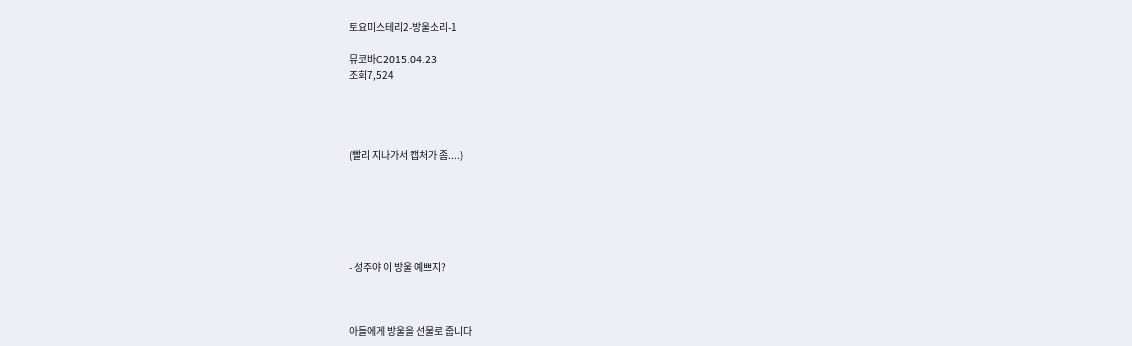토요미스테리2-방울소리-1

뮤코바C2015.04.23
조회7,524




(빨리 지나가서 캡처가 좀....)






- 성주야 이 방울 예쁘지?



아들에게 방울을 선물로 줍니다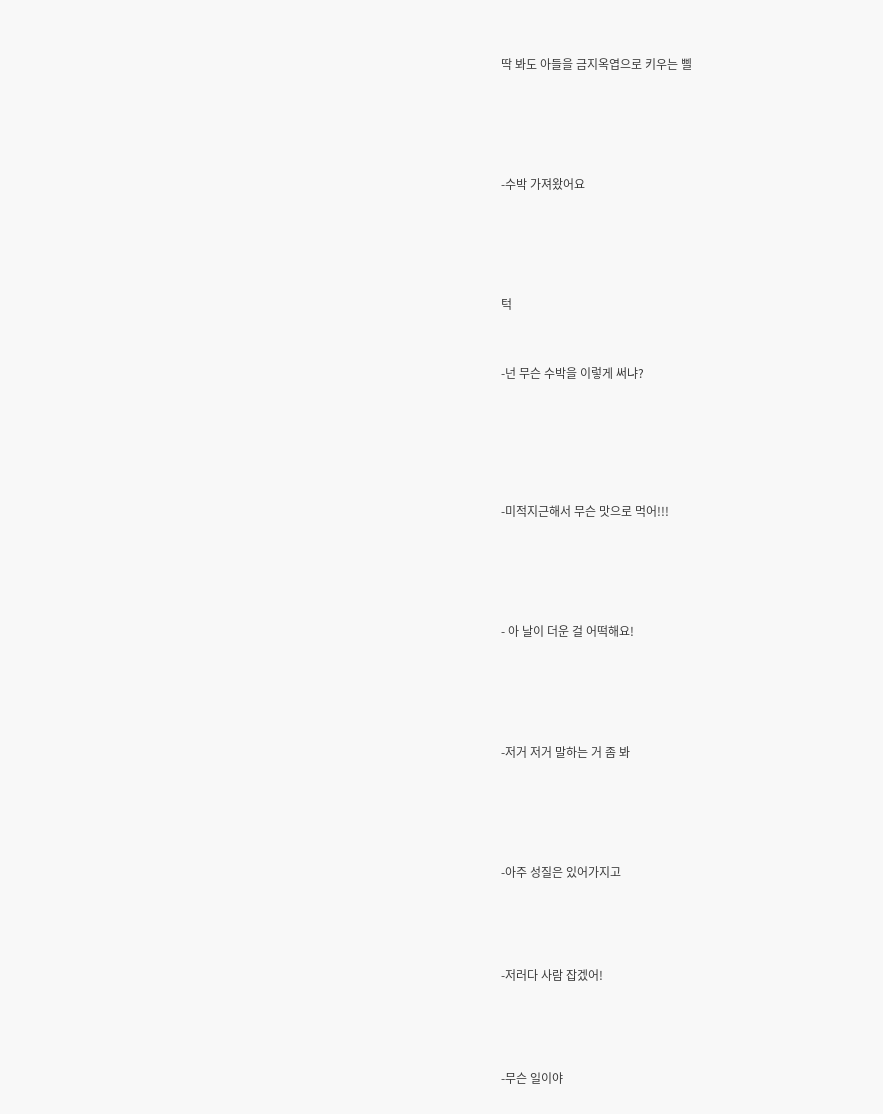딱 봐도 아들을 금지옥엽으로 키우는 삘






-수박 가져왔어요






턱



-넌 무슨 수박을 이렇게 써냐?







-미적지근해서 무슨 맛으로 먹어!!!






- 아 날이 더운 걸 어떡해요!






-저거 저거 말하는 거 좀 봐






-아주 성질은 있어가지고





-저러다 사람 잡겠어!





-무슨 일이야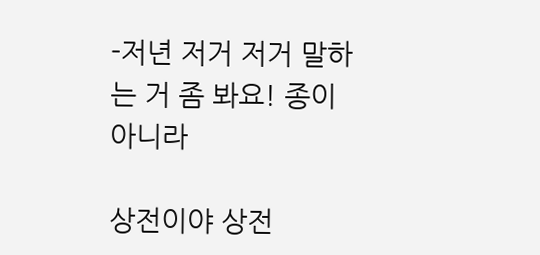-저년 저거 저거 말하는 거 좀 봐요! 종이 아니라

상전이야 상전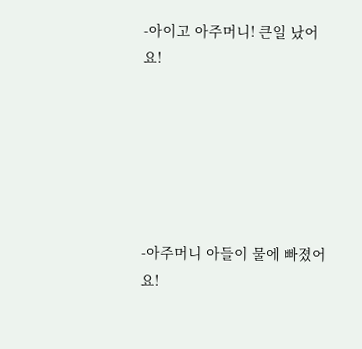-아이고 아주머니! 큰일 났어요!






-아주머니 아들이 물에 빠졌어요!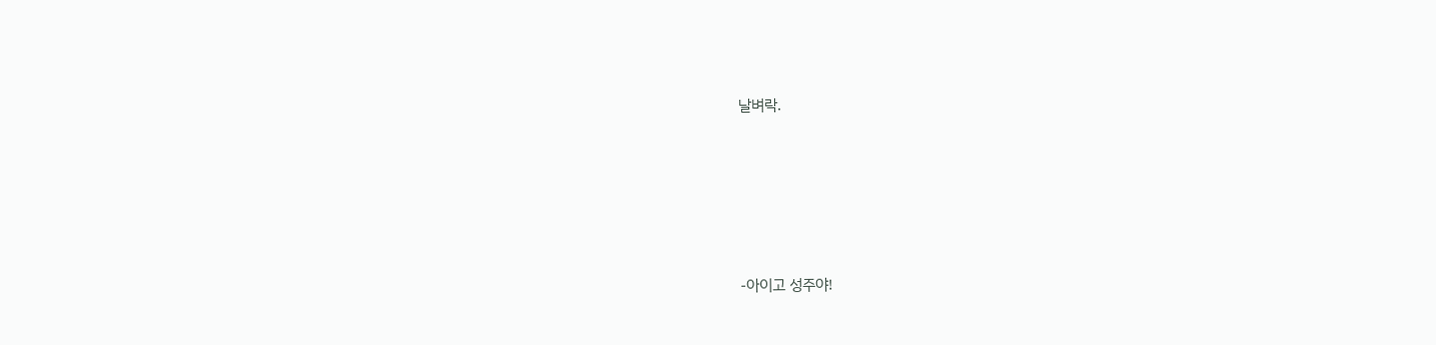날벼락.







-아이고 성주야!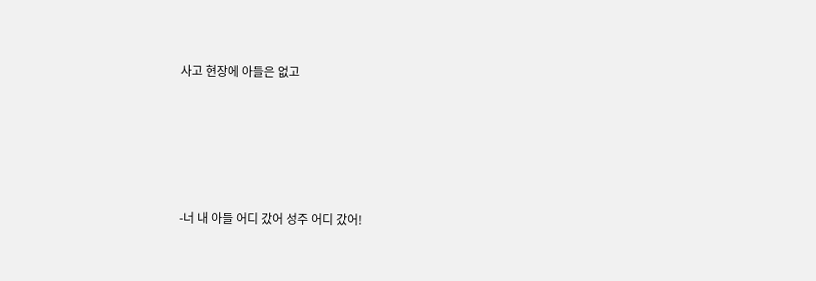사고 현장에 아들은 없고








-너 내 아들 어디 갔어 성주 어디 갔어!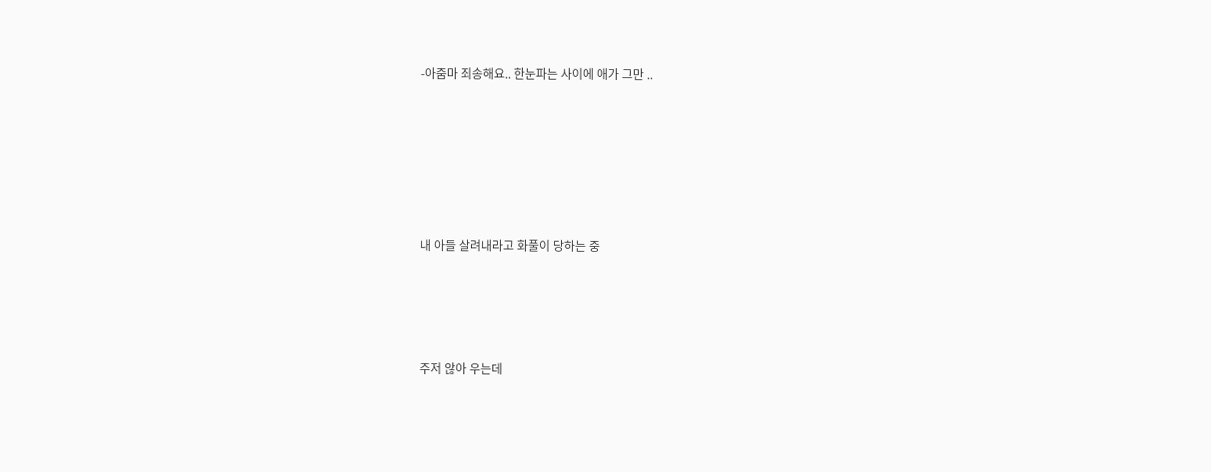-아줌마 죄송해요.. 한눈파는 사이에 애가 그만 ..






내 아들 살려내라고 화풀이 당하는 중




주저 않아 우는데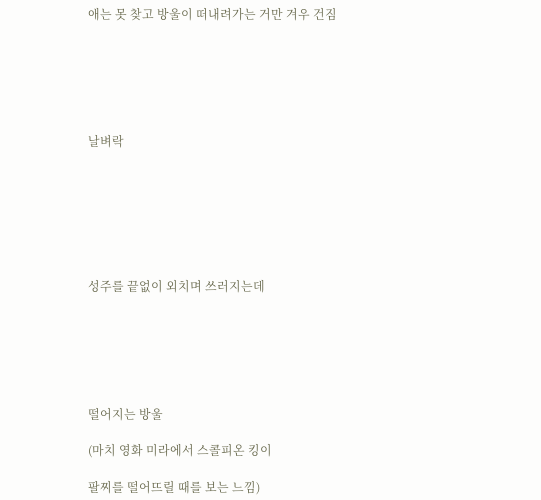애는 못 찾고 방울이 떠내려가는 거만 겨우 건짐






날벼락







성주를 끝없이 외치며 쓰러지는데






떨어지는 방울

(마치 영화 미라에서 스콜피온 킹이

팔찌를 떨어뜨릴 때를 보는 느낌)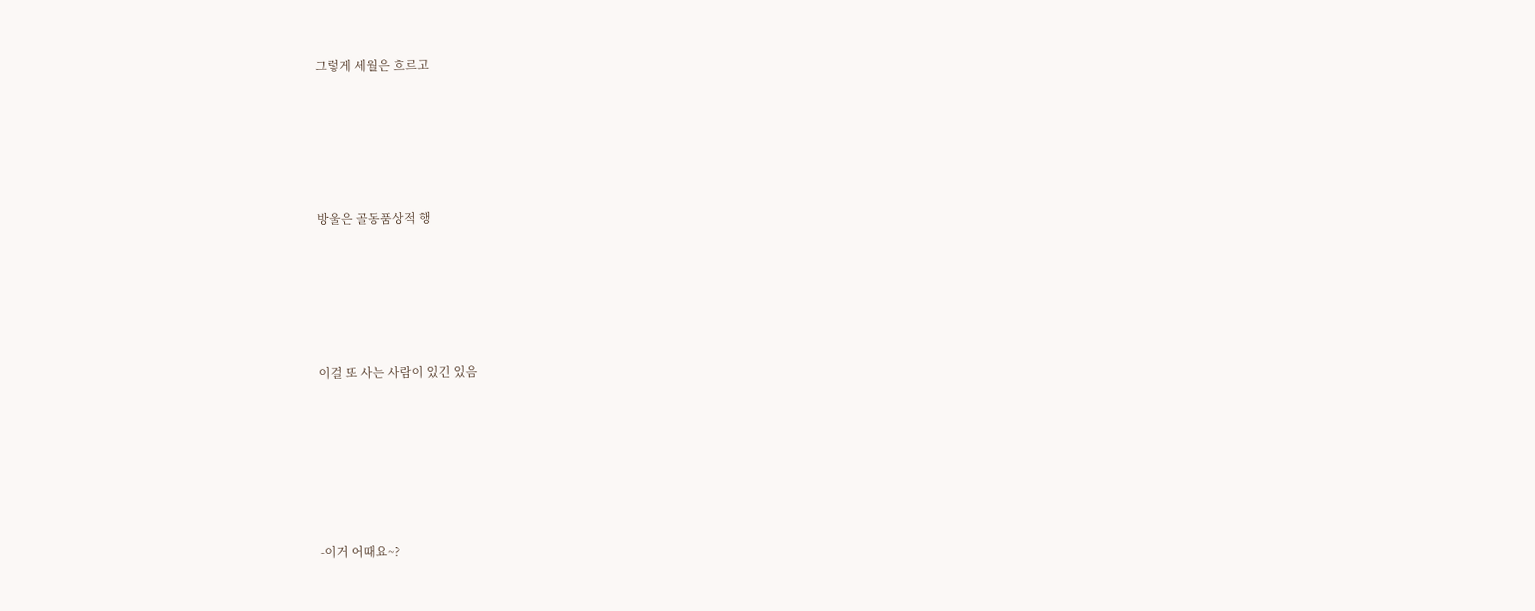그렇게 세월은 흐르고





방울은 골동품상적 행





이걸 또 사는 사람이 있긴 있음






-이거 어때요~?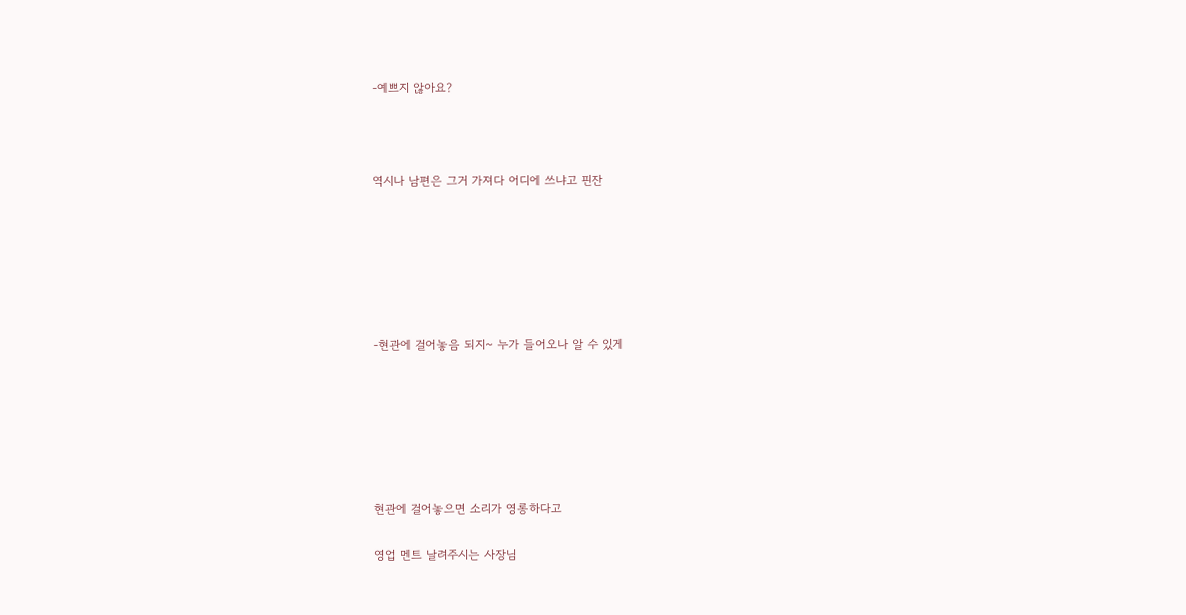-예쁘지 않아요?



역시나 남편은 그거 가져다 어디에 쓰냐고 핀잔






-현관에 걸어놓음 되지~ 누가 들어오나 알 수 있게






현관에 걸어놓으면 소리가 영롱하다고

영업 멘트 날려주시는 사장님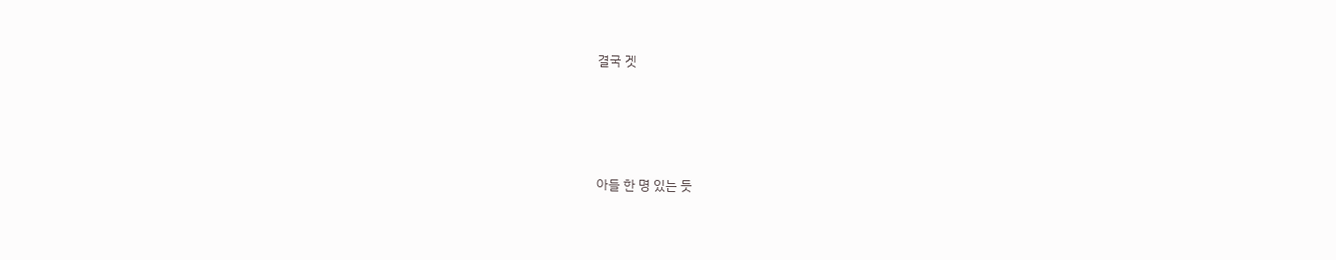결국 겟





아들 한 명 있는 듯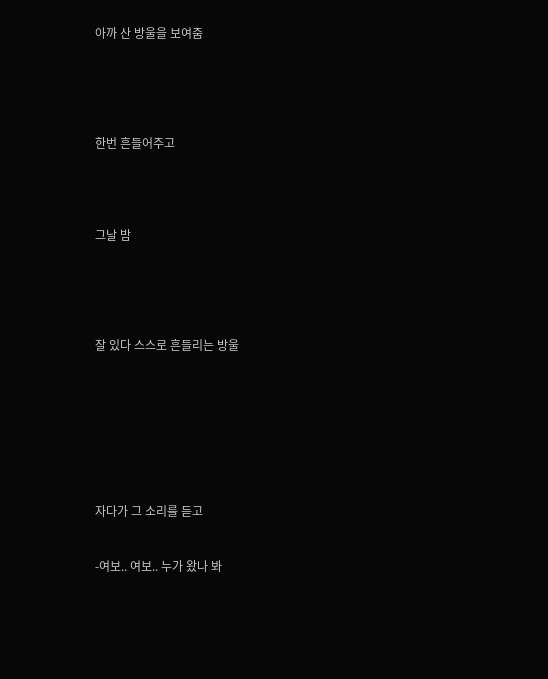아까 산 방울을 보여줌





한번 흔들어주고




그날 밤





잘 있다 스스로 흔들리는 방울








자다가 그 소리를 듣고


-여보.. 여보.. 누가 왔나 봐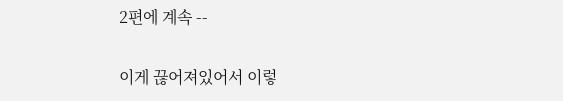2편에 계속 --


이게 끊어져있어서 이렇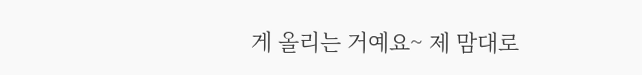게 올리는 거예요~ 제 맘대로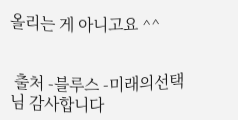올리는 게 아니고요 ^^


 출처 -블루스 -미래의선택님 감사합니다